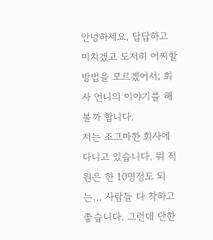안녕하세요. 답답하고 미치겠고 도저히 어찌할 방법을 모르겠어서; 회사 언니의 이야기를 해볼까 합니다.
저는 조그마한 회사에 다니고 있습니다. 뭐 직원은 한 10명정도 되는... 사람들 다 착하고 좋습니다. 그런데 단한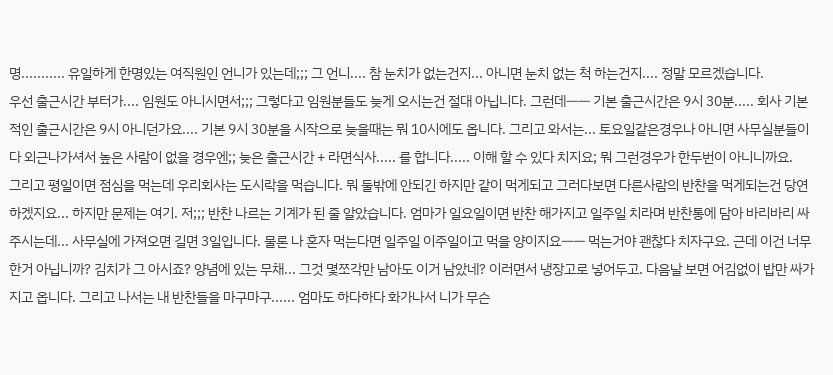명........... 유일하게 한명있는 여직원인 언니가 있는데;;; 그 언니.... 참 눈치가 없는건지... 아니면 눈치 없는 척 하는건지.... 정말 모르겠습니다.
우선 출근시간 부터가.... 임원도 아니시면서;;; 그렇다고 임원분들도 늦게 오시는건 절대 아닙니다. 그런데ㅡㅡ 기본 출근시간은 9시 30분..... 회사 기본적인 출근시간은 9시 아니던가요.... 기본 9시 30분을 시작으로 늦을때는 뭐 10시에도 옵니다. 그리고 와서는... 토요일같은경우나 아니면 사무실분들이 다 외근나가셔서 높은 사람이 없을 경우엔;; 늦은 출근시간 + 라면식사..... 를 합니다..... 이해 할 수 있다 치지요; 뭐 그런경우가 한두번이 아니니까요.
그리고 평일이면 점심을 먹는데 우리회사는 도시락을 먹습니다. 뭐 둘밖에 안되긴 하지만 같이 먹게되고 그러다보면 다른사람의 반찬을 먹게되는건 당연하겠지요... 하지만 문제는 여기. 저;;; 반찬 나르는 기계가 된 줄 알았습니다. 엄마가 일요일이면 반찬 해가지고 일주일 치라며 반찬통에 담아 바리바리 싸주시는데... 사무실에 가져오면 길면 3일입니다. 물론 나 혼자 먹는다면 일주일 이주일이고 먹을 양이지요ㅡㅡ 먹는거야 괜찮다 치자구요. 근데 이건 너무 한거 아닙니까? 김치가 그 아시죠? 양념에 있는 무채... 그것 몇쪼각만 남아도 이거 남았네? 이러면서 냉장고로 넣어두고. 다음날 보면 어김없이 밥만 싸가지고 옵니다. 그리고 나서는 내 반찬들을 마구마구...... 엄마도 하다하다 화가나서 니가 무슨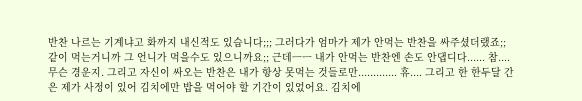반찬 나르는 기계냐고 화까지 내신적도 있습니다;;; 그러다가 엄마가 제가 안먹는 반찬을 싸주셨더랬죠;; 같이 먹는거니까 그 언니가 먹을수도 있으니까요;; 근데ㅡㅡ 내가 안먹는 반찬엔 손도 안댑디다...... 참.... 무슨 경운지. 그리고 자신이 싸오는 반찬은 내가 항상 못먹는 것들로만............. 휴.... 그리고 한 한두달 간은 제가 사정이 있어 김치에만 밥을 먹어야 할 기간이 있었어요. 김치에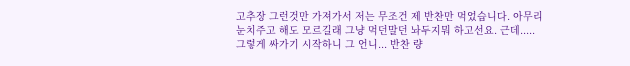고추장 그런것만 가져가서 저는 무조건 제 반찬만 먹었습니다. 아무리 눈치주고 해도 모르길래 그냥 먹던말던 놔두지뭐 하고선요. 근데..... 그렇게 싸가기 시작하니 그 언니... 반찬 량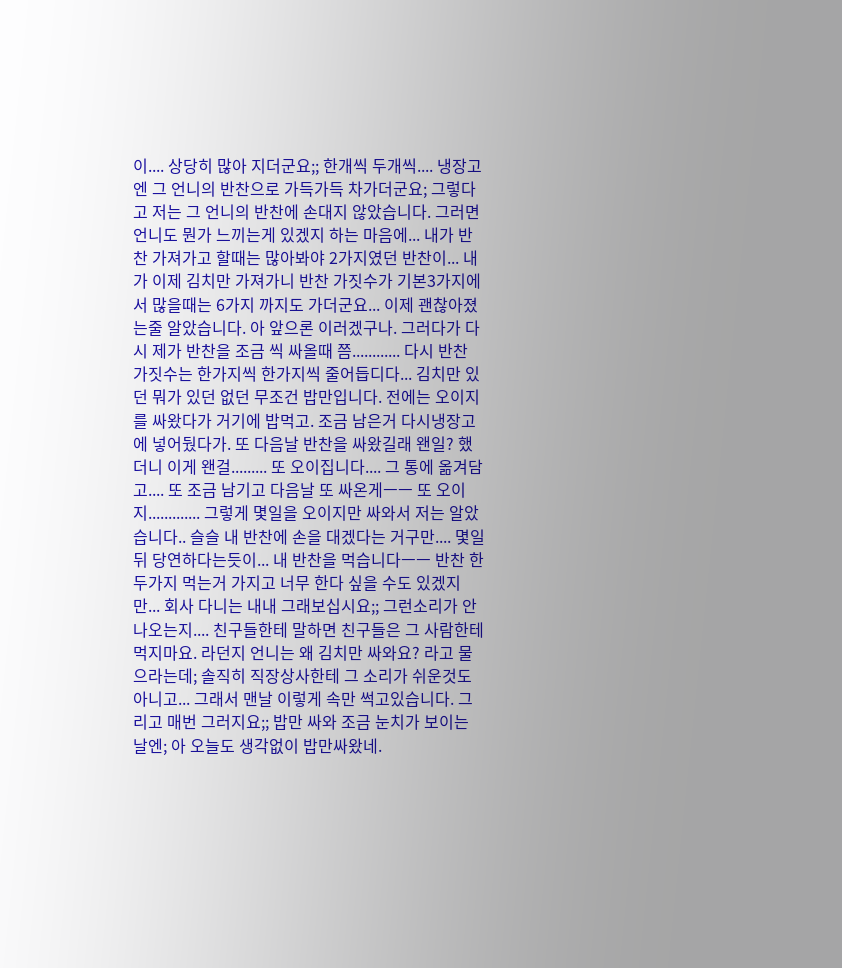이.... 상당히 많아 지더군요;; 한개씩 두개씩.... 냉장고엔 그 언니의 반찬으로 가득가득 차가더군요; 그렇다고 저는 그 언니의 반찬에 손대지 않았습니다. 그러면 언니도 뭔가 느끼는게 있겠지 하는 마음에... 내가 반찬 가져가고 할때는 많아봐야 2가지였던 반찬이... 내가 이제 김치만 가져가니 반찬 가짓수가 기본3가지에서 많을때는 6가지 까지도 가더군요... 이제 괜찮아졌는줄 알았습니다. 아 앞으론 이러겠구나. 그러다가 다시 제가 반찬을 조금 씩 싸올때 쯤............ 다시 반찬 가짓수는 한가지씩 한가지씩 줄어듭디다... 김치만 있던 뭐가 있던 없던 무조건 밥만입니다. 전에는 오이지를 싸왔다가 거기에 밥먹고. 조금 남은거 다시냉장고에 넣어뒀다가. 또 다음날 반찬을 싸왔길래 왠일? 했더니 이게 왠걸......... 또 오이집니다.... 그 통에 옮겨담고.... 또 조금 남기고 다음날 또 싸온게ㅡㅡ 또 오이지............. 그렇게 몇일을 오이지만 싸와서 저는 알았습니다.. 슬슬 내 반찬에 손을 대겠다는 거구만.... 몇일 뒤 당연하다는듯이... 내 반찬을 먹습니다ㅡㅡ 반찬 한두가지 먹는거 가지고 너무 한다 싶을 수도 있겠지만... 회사 다니는 내내 그래보십시요;; 그런소리가 안나오는지.... 친구들한테 말하면 친구들은 그 사람한테 먹지마요. 라던지 언니는 왜 김치만 싸와요? 라고 물으라는데; 솔직히 직장상사한테 그 소리가 쉬운것도 아니고... 그래서 맨날 이렇게 속만 썩고있습니다. 그리고 매번 그러지요;; 밥만 싸와 조금 눈치가 보이는 날엔; 아 오늘도 생각없이 밥만싸왔네.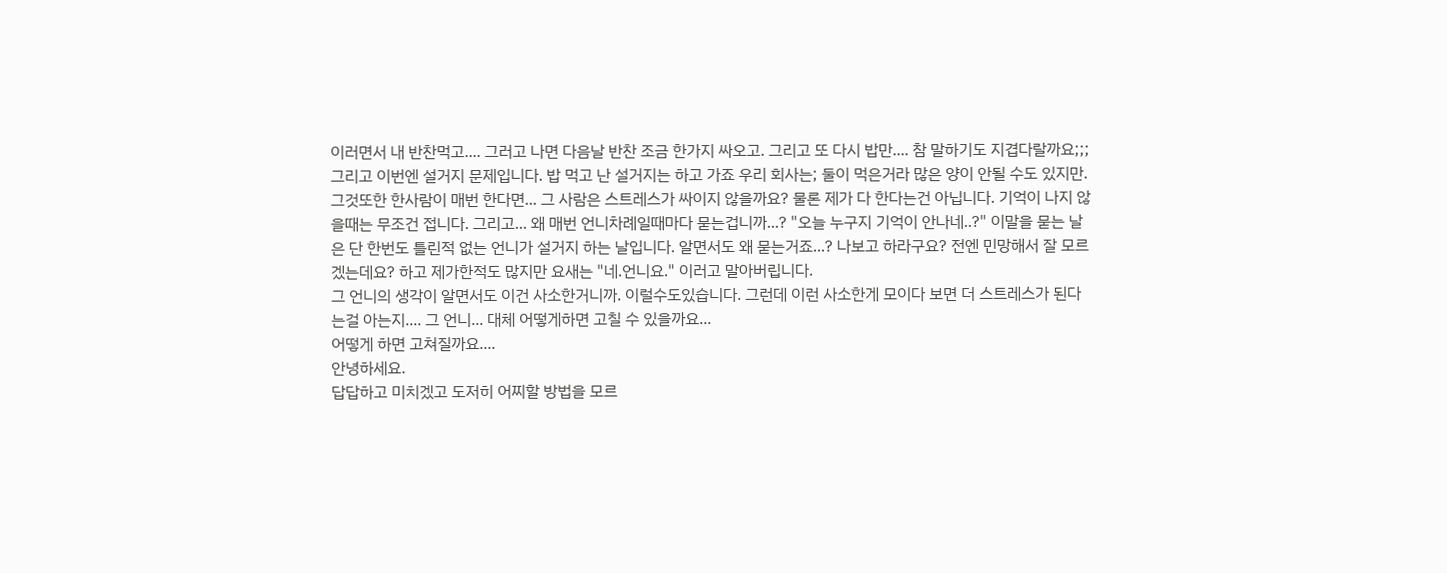이러면서 내 반찬먹고.... 그러고 나면 다음날 반찬 조금 한가지 싸오고. 그리고 또 다시 밥만.... 참 말하기도 지겹다랄까요;;;
그리고 이번엔 설거지 문제입니다. 밥 먹고 난 설거지는 하고 가죠 우리 회사는; 둘이 먹은거라 많은 양이 안될 수도 있지만. 그것또한 한사람이 매번 한다면... 그 사람은 스트레스가 싸이지 않을까요? 물론 제가 다 한다는건 아닙니다. 기억이 나지 않을때는 무조건 접니다. 그리고... 왜 매번 언니차례일때마다 묻는겁니까...? "오늘 누구지 기억이 안나네..?" 이말을 묻는 날은 단 한번도 틀린적 없는 언니가 설거지 하는 날입니다. 알면서도 왜 묻는거죠...? 나보고 하라구요? 전엔 민망해서 잘 모르겠는데요? 하고 제가한적도 많지만 요새는 "네.언니요." 이러고 말아버립니다.
그 언니의 생각이 알면서도 이건 사소한거니까. 이럴수도있습니다. 그런데 이런 사소한게 모이다 보면 더 스트레스가 된다는걸 아는지.... 그 언니... 대체 어떻게하면 고칠 수 있을까요...
어떻게 하면 고쳐질까요....
안녕하세요.
답답하고 미치겠고 도저히 어찌할 방법을 모르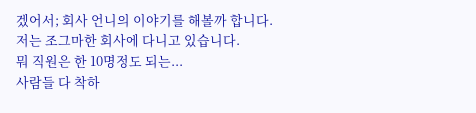겠어서; 회사 언니의 이야기를 해볼까 합니다.
저는 조그마한 회사에 다니고 있습니다.
뭐 직원은 한 10명정도 되는...
사람들 다 착하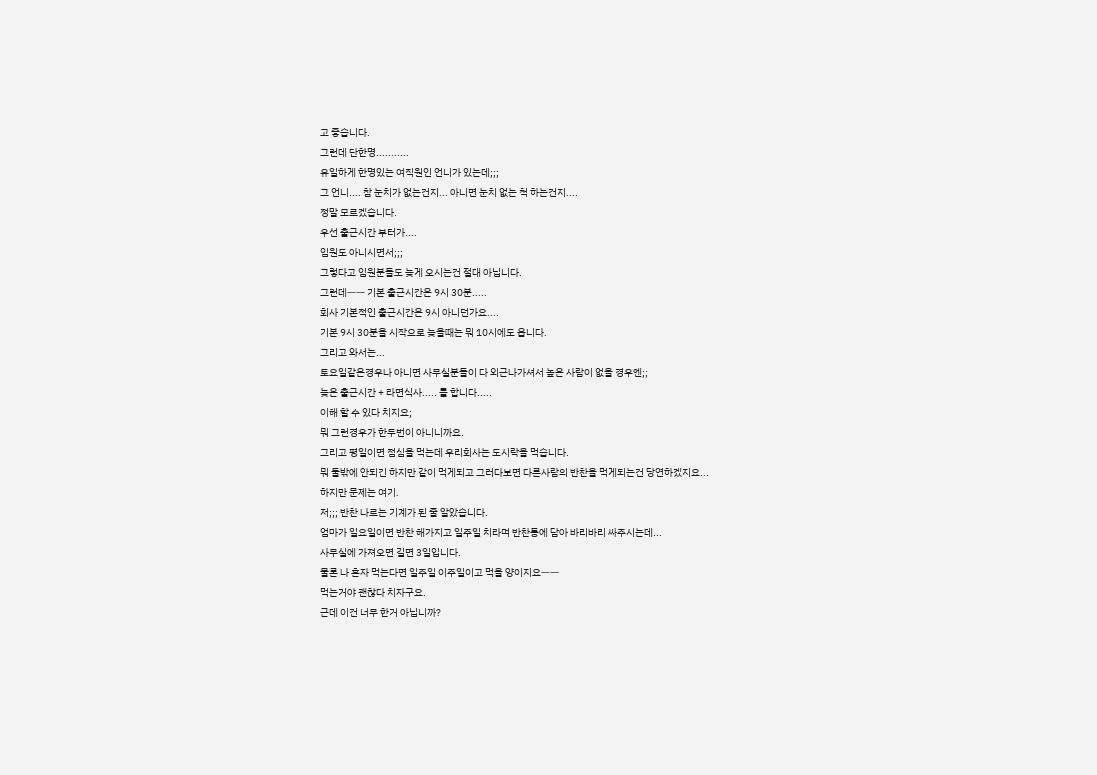고 좋습니다.
그런데 단한명...........
유일하게 한명있는 여직원인 언니가 있는데;;;
그 언니.... 참 눈치가 없는건지... 아니면 눈치 없는 척 하는건지....
정말 모르겠습니다.
우선 출근시간 부터가....
임원도 아니시면서;;;
그렇다고 임원분들도 늦게 오시는건 절대 아닙니다.
그런데ㅡㅡ 기본 출근시간은 9시 30분.....
회사 기본적인 출근시간은 9시 아니던가요....
기본 9시 30분을 시작으로 늦을때는 뭐 10시에도 옵니다.
그리고 와서는...
토요일같은경우나 아니면 사무실분들이 다 외근나가셔서 높은 사람이 없을 경우엔;;
늦은 출근시간 + 라면식사..... 를 합니다.....
이해 할 수 있다 치지요;
뭐 그런경우가 한두번이 아니니까요.
그리고 평일이면 점심을 먹는데 우리회사는 도시락을 먹습니다.
뭐 둘밖에 안되긴 하지만 같이 먹게되고 그러다보면 다른사람의 반찬을 먹게되는건 당연하겠지요...
하지만 문제는 여기.
저;;; 반찬 나르는 기계가 된 줄 알았습니다.
엄마가 일요일이면 반찬 해가지고 일주일 치라며 반찬통에 담아 바리바리 싸주시는데...
사무실에 가져오면 길면 3일입니다.
물론 나 혼자 먹는다면 일주일 이주일이고 먹을 양이지요ㅡㅡ
먹는거야 괜찮다 치자구요.
근데 이건 너무 한거 아닙니까?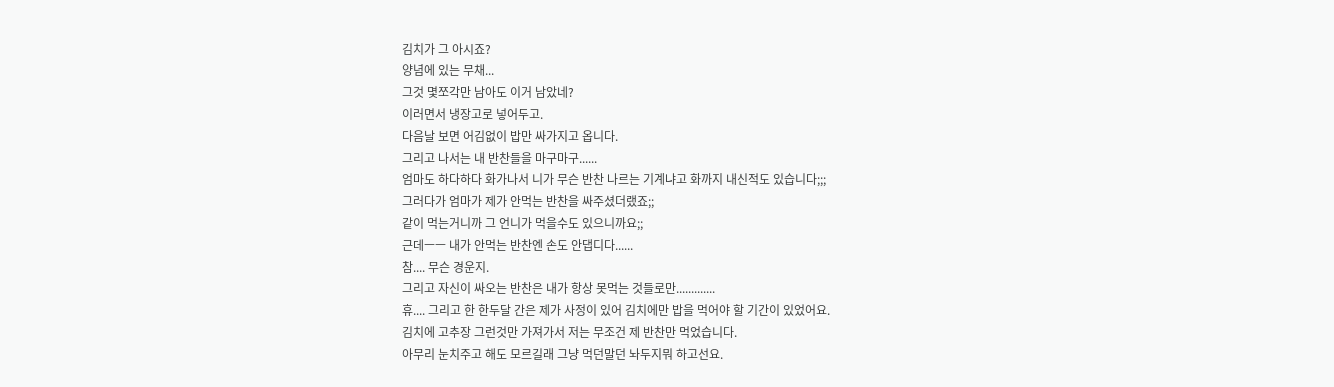김치가 그 아시죠?
양념에 있는 무채...
그것 몇쪼각만 남아도 이거 남았네?
이러면서 냉장고로 넣어두고.
다음날 보면 어김없이 밥만 싸가지고 옵니다.
그리고 나서는 내 반찬들을 마구마구......
엄마도 하다하다 화가나서 니가 무슨 반찬 나르는 기계냐고 화까지 내신적도 있습니다;;;
그러다가 엄마가 제가 안먹는 반찬을 싸주셨더랬죠;;
같이 먹는거니까 그 언니가 먹을수도 있으니까요;;
근데ㅡㅡ 내가 안먹는 반찬엔 손도 안댑디다......
참.... 무슨 경운지.
그리고 자신이 싸오는 반찬은 내가 항상 못먹는 것들로만.............
휴.... 그리고 한 한두달 간은 제가 사정이 있어 김치에만 밥을 먹어야 할 기간이 있었어요.
김치에 고추장 그런것만 가져가서 저는 무조건 제 반찬만 먹었습니다.
아무리 눈치주고 해도 모르길래 그냥 먹던말던 놔두지뭐 하고선요.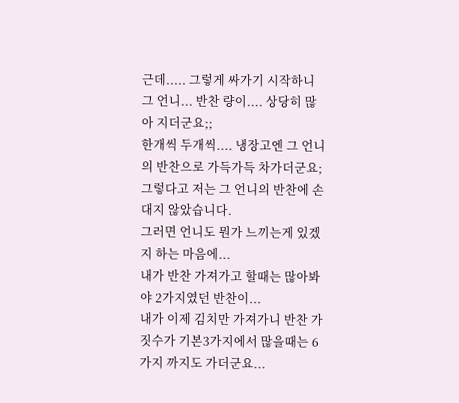근데..... 그렇게 싸가기 시작하니 그 언니... 반찬 량이.... 상당히 많아 지더군요;;
한개씩 두개씩.... 냉장고엔 그 언니의 반찬으로 가득가득 차가더군요;
그렇다고 저는 그 언니의 반찬에 손대지 않았습니다.
그러면 언니도 뭔가 느끼는게 있겠지 하는 마음에...
내가 반찬 가져가고 할때는 많아봐야 2가지였던 반찬이...
내가 이제 김치만 가져가니 반찬 가짓수가 기본3가지에서 많을때는 6가지 까지도 가더군요...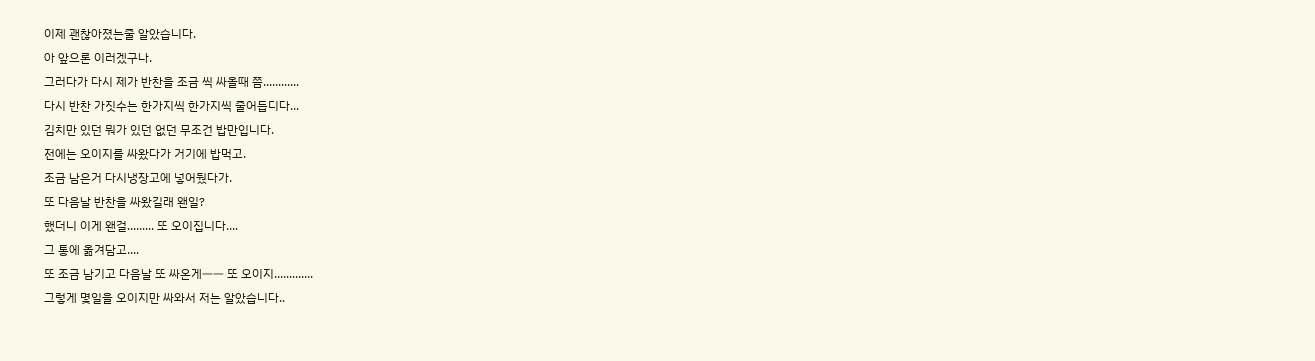이제 괜찮아졌는줄 알았습니다.
아 앞으론 이러겠구나.
그러다가 다시 제가 반찬을 조금 씩 싸올때 쯤............
다시 반찬 가짓수는 한가지씩 한가지씩 줄어듭디다...
김치만 있던 뭐가 있던 없던 무조건 밥만입니다.
전에는 오이지를 싸왔다가 거기에 밥먹고.
조금 남은거 다시냉장고에 넣어뒀다가.
또 다음날 반찬을 싸왔길래 왠일?
했더니 이게 왠걸......... 또 오이집니다....
그 통에 옮겨담고....
또 조금 남기고 다음날 또 싸온게ㅡㅡ 또 오이지.............
그렇게 몇일을 오이지만 싸와서 저는 알았습니다..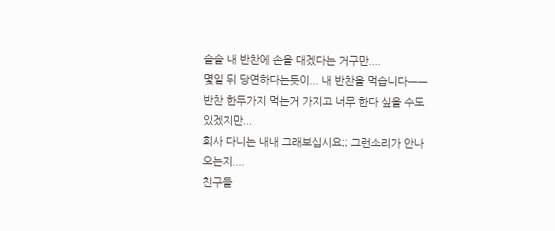슬슬 내 반찬에 손을 대겠다는 거구만....
몇일 뒤 당연하다는듯이... 내 반찬을 먹습니다ㅡㅡ
반찬 한두가지 먹는거 가지고 너무 한다 싶을 수도 있겠지만...
회사 다니는 내내 그래보십시요;; 그런소리가 안나오는지....
친구들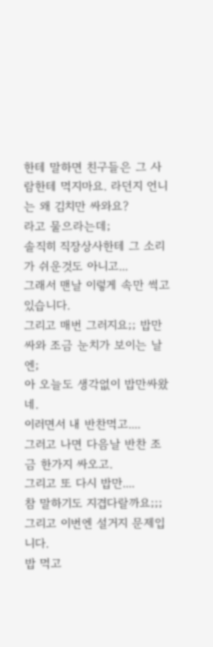한테 말하면 친구들은 그 사람한테 먹지마요. 라던지 언니는 왜 김치만 싸와요?
라고 물으라는데;
솔직히 직장상사한테 그 소리가 쉬운것도 아니고...
그래서 맨날 이렇게 속만 썩고있습니다.
그리고 매번 그러지요;; 밥만 싸와 조금 눈치가 보이는 날엔;
아 오늘도 생각없이 밥만싸왔네.
이러면서 내 반찬먹고....
그러고 나면 다음날 반찬 조금 한가지 싸오고.
그리고 또 다시 밥만....
참 말하기도 지겹다랄까요;;;
그리고 이번엔 설거지 문제입니다.
밥 먹고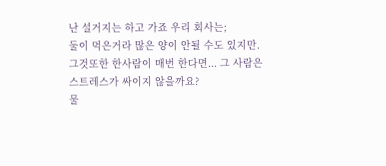난 설거지는 하고 가죠 우리 회사는;
둘이 먹은거라 많은 양이 안될 수도 있지만.
그것또한 한사람이 매번 한다면... 그 사람은 스트레스가 싸이지 않을까요?
물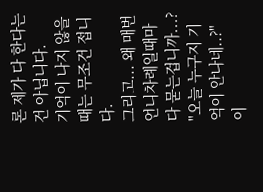론 제가 다 한다는건 아닙니다.
기억이 나지 않을때는 무조건 접니다.
그리고... 왜 매번 언니차례일때마다 묻는겁니까...?
"오늘 누구지 기억이 안나네..?"
이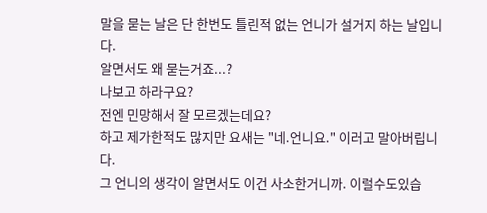말을 묻는 날은 단 한번도 틀린적 없는 언니가 설거지 하는 날입니다.
알면서도 왜 묻는거죠...?
나보고 하라구요?
전엔 민망해서 잘 모르겠는데요?
하고 제가한적도 많지만 요새는 "네.언니요." 이러고 말아버립니다.
그 언니의 생각이 알면서도 이건 사소한거니까. 이럴수도있습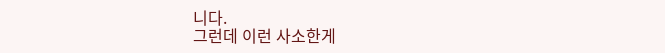니다.
그런데 이런 사소한게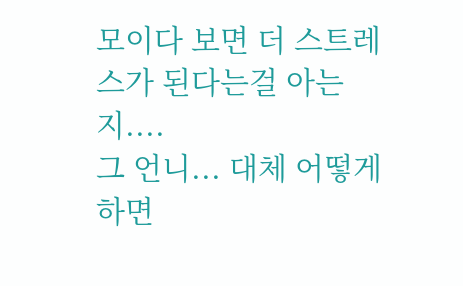모이다 보면 더 스트레스가 된다는걸 아는지....
그 언니... 대체 어떻게하면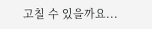고칠 수 있을까요...